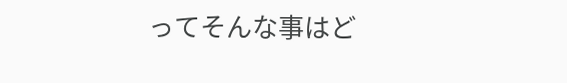ってそんな事はど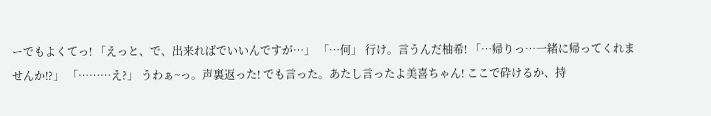ーでもよくてっ! 「えっと、で、出来ればでいいんですが…」 「…何」 行け。言うんだ柚希! 「…帰りっ…一緒に帰ってくれませんか!?」 「………え?」 うわぁ~っ。声裏返った! でも言った。あたし言ったよ美喜ちゃん! ここで砕けるか、持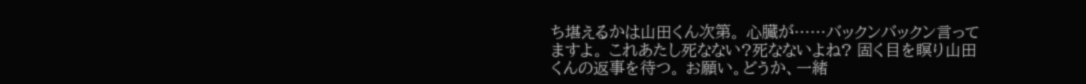ち堪えるかは山田くん次第。 心臓が……バックンバックン言ってますよ。 これあたし死なない?死なないよね? 固く目を瞑り山田くんの返事を待つ。 お願い。どうか、一緒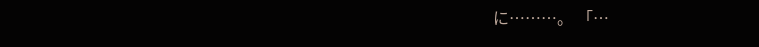に………。 「…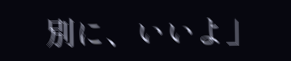別に、いいよ」